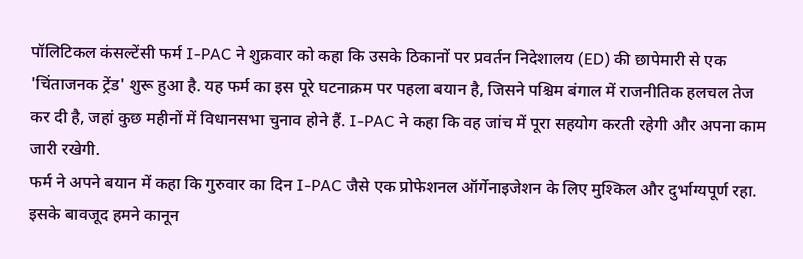पॉलिटिकल कंसल्टेंसी फर्म I-PAC ने शुक्रवार को कहा कि उसके ठिकानों पर प्रवर्तन निदेशालय (ED) की छापेमारी से एक 'चिंताजनक ट्रेंड' शुरू हुआ है. यह फर्म का इस पूरे घटनाक्रम पर पहला बयान है, जिसने पश्चिम बंगाल में राजनीतिक हलचल तेज कर दी है, जहां कुछ महीनों में विधानसभा चुनाव होने हैं. I-PAC ने कहा कि वह जांच में पूरा सहयोग करती रहेगी और अपना काम जारी रखेगी.
फर्म ने अपने बयान में कहा कि गुरुवार का दिन I-PAC जैसे एक प्रोफेशनल ऑर्गेनाइजेशन के लिए मुश्किल और दुर्भाग्यपूर्ण रहा. इसके बावजूद हमने कानून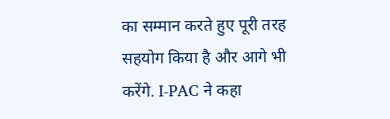का सम्मान करते हुए पूरी तरह सहयोग किया है और आगे भी करेंगे. I-PAC ने कहा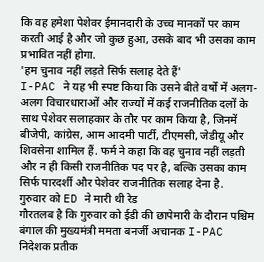कि वह हमेशा पेशेवर ईमानदारी के उच्च मानकों पर काम करती आई है और जो कुछ हुआ, उसके बाद भी उसका काम प्रभावित नहीं होगा.
'हम चुनाव नहीं लड़ते सिर्फ सलाह देते हैं'
I-PAC ने यह भी स्पष्ट किया कि उसने बीते वर्षों में अलग-अलग विचारधाराओं और राज्यों में कई राजनीतिक दलों के साथ पेशेवर सलाहकार के तौर पर काम किया है, जिनमें बीजेपी, कांग्रेस, आम आदमी पार्टी, टीएमसी, जेडीयू और शिवसेना शामिल हैं. फर्म ने कहा कि वह चुनाव नहीं लड़ती और न ही किसी राजनीतिक पद पर है, बल्कि उसका काम सिर्फ पारदर्शी और पेशेवर राजनीतिक सलाह देना है.
गुरुवार को ED ने मारी थी रेड
गौरतलब है कि गुरुवार को ईडी की छापेमारी के दौरान पश्चिम बंगाल की मुख्यमंत्री ममता बनर्जी अचानक I-PAC निदेशक प्रतीक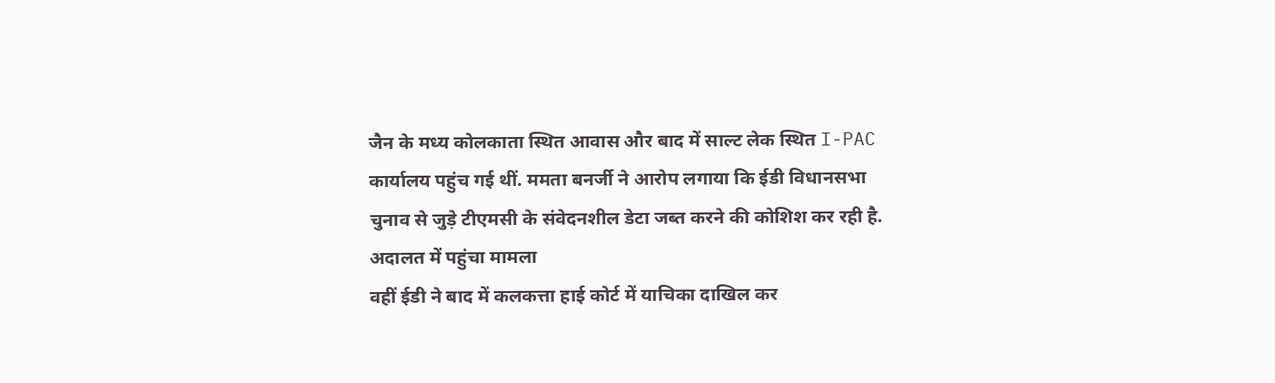जैन के मध्य कोलकाता स्थित आवास और बाद में साल्ट लेक स्थित I-PAC कार्यालय पहुंच गई थीं. ममता बनर्जी ने आरोप लगाया कि ईडी विधानसभा चुनाव से जुड़े टीएमसी के संवेदनशील डेटा जब्त करने की कोशिश कर रही है.
अदालत में पहुंचा मामला
वहीं ईडी ने बाद में कलकत्ता हाई कोर्ट में याचिका दाखिल कर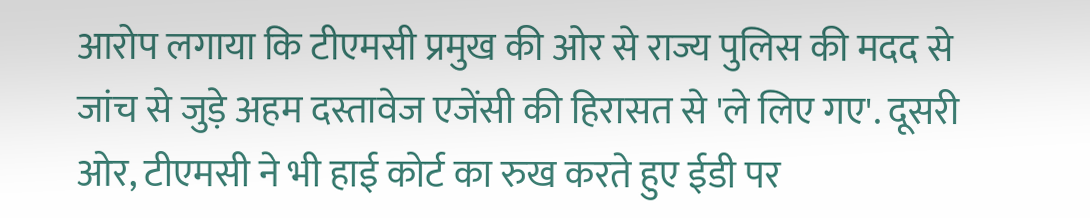आरोप लगाया कि टीएमसी प्रमुख की ओर से राज्य पुलिस की मदद से जांच से जुड़े अहम दस्तावेज एजेंसी की हिरासत से 'ले लिए गए'. दूसरी ओर, टीएमसी ने भी हाई कोर्ट का रुख करते हुए ईडी पर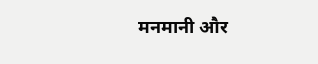मनमानी और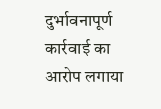दुर्भावनापूर्ण कार्रवाई का आरोप लगाया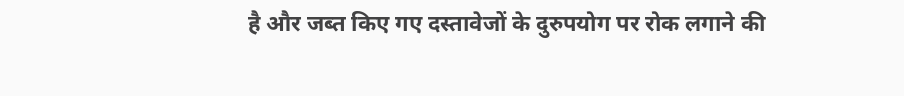है और जब्त किए गए दस्तावेजों के दुरुपयोग पर रोक लगाने की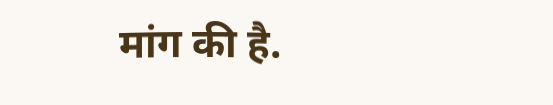मांग की है.